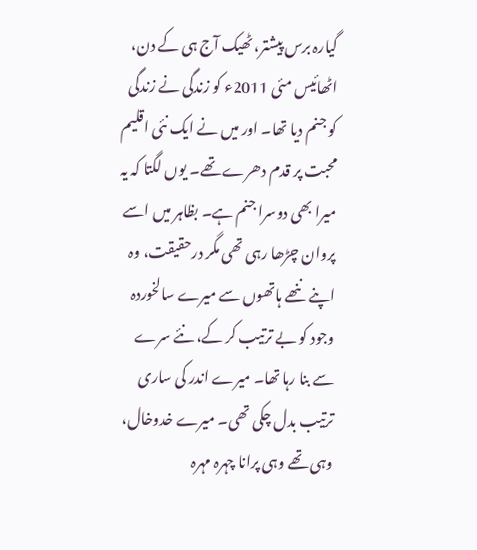گیارہ برس پیشتر، ٹھیک آج ہی کے دن، اٹھائیس مئی 2011ء کو زندگی نے زندگی کو جنم دیا تھا۔ اور میں نے ایک نئی اقلیم محبت پر قدم دھرے تھے۔ یوں لگتا کہ یہ میرا بھی دوسرا جنم ہے۔ بظاہر میں اسے پروان چڑھا رہی تھی مگر درحقیقت، وہ اپنے ننھے ہاتھوں سے میرے سالخوردہ وجود کو بے ترتیب کر کے، نئے سرے سے بنا رہا تھا۔ میرے اندر کی ساری ترتیب بدل چکی تھی۔ میرے خدوخال، وہی تھے وہی پرانا چہرہ مہرہ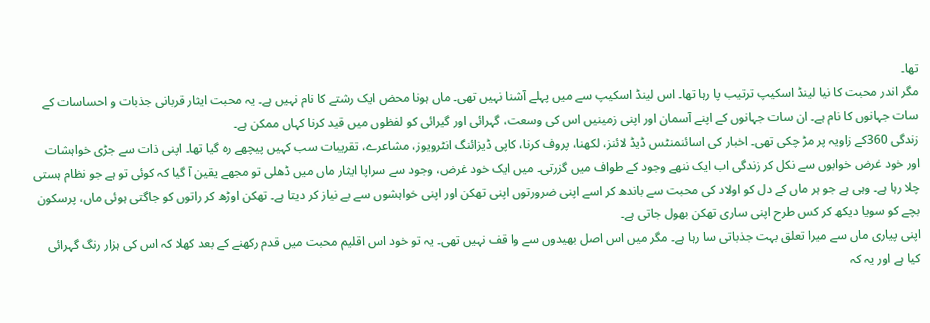تھا۔
مگر اندر محبت کا نیا لینڈ اسکیپ ترتیب پا رہا تھا۔ اس لینڈ اسکیپ سے میں پہلے آشنا نہیں تھی۔ ماں ہونا محض ایک رشتے کا نام نہیں ہے۔ یہ محبت ایثار قربانی جذبات و احساسات کے سات جہانوں کا نام ہے۔ ان سات جہانوں کے اپنے آسمان اور اپنی زمینیں اس کی وسعت، گہرائی اور گیرائی کو لفظوں میں قید کرنا کہاں ممکن ہے۔
زندگی 360کے زاویہ پر مڑ چکی تھی۔ اخبار کی اسائنمنٹس ڈیڈ لائنز، لکھنا، پروف کرنا، کاپی ڈیزائنگ انٹرویوز، مشاعرے، تقریبات سب کہیں پیچھے رہ گیا تھا۔ اپنی ذات سے جڑی خواہشات اور خود غرض خوابوں سے نکل کر زندگی اب ایک ننھے وجود کے طواف میں گزرتی۔ میں ایک خود غرض، وجود سے سراپا ایثار ماں میں ڈھلی تو مجھے یقین آ گیا کہ کوئی تو ہے جو نظام ہستی چلا رہا ہے۔ وہی ہے جو ہر ماں کے دل کو اولاد کی محبت سے باندھ کر اسے اپنی ضرورتوں اپنی تھکن اور اپنی خواہشوں سے بے نیاز کر دیتا ہے۔ تھکن اوڑھ کر راتوں کو جاگتی ہوئی ماں، پرسکون بچے کو سویا دیکھ کر کس طرح اپنی ساری تھکن بھول جاتی ہے۔
اپنی پیاری ماں سے میرا تعلق بہت جذباتی سا رہا ہے۔ مگر میں اس اصل بھیدوں سے وا قف نہیں تھی۔ یہ تو خود اس اقلیم محبت میں قدم رکھنے کے بعد کھلا کہ اس کی ہزار رنگ گہرائی کیا ہے اور یہ کہ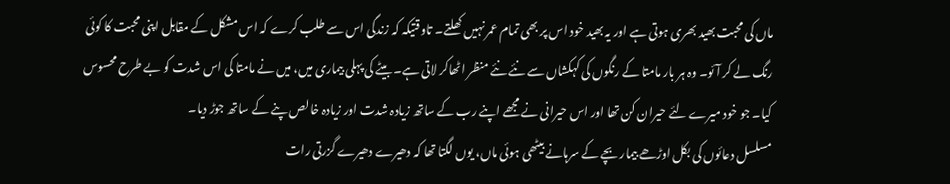ماں کی محبت بھید بھری ہوتی ہے اور یہ بھید خود اس پر بھی تمام عمر نہیں کھلتے۔ تاوقتیکہ کہ زندگی اس سے طلب کرے کہ اس مشکل کے مقابل اپنی محبت کا کوئی رنگ لے کر آئو۔ وہ ہر بار مامتا کے رنگوں کی کہکشاں سے نئے نئے منظر اٹھاکر لاتی ہے۔ بیٹے کی پہلی بیماری میں، میں نے مامتا کی اس شدت کو بے طرح محسوس کیا۔ جو خود میرے لئے حیران کن تھا اور اس حیرانی نے مجھے اپنے رب کے ساتھ زیادہ شدت اور زیادہ خالص پنے کے ساتھ جوڑ دیا۔
مسلسل دعائوں کی بکل اوڑھے بیمار بچے کے سرہانے بیٹھی ہوئی ماں، یوں لگتا تھا کہ دھیرے دھیرے گزرتی رات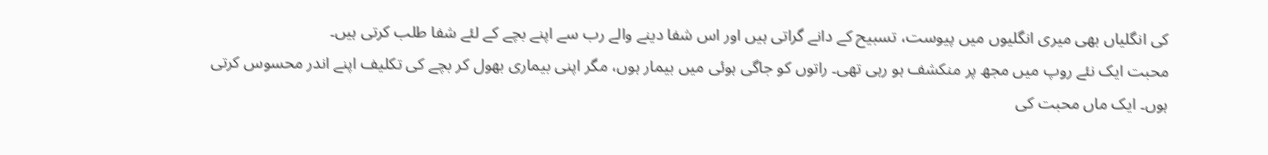کی انگلیاں بھی میری انگلیوں میں پیوست، تسبیح کے دانے گراتی ہیں اور اس شفا دینے والے رب سے اپنے بچے کے لئے شفا طلب کرتی ہیں۔
محبت ایک نئے روپ میں مجھ پر منکشف ہو رہی تھی۔ راتوں کو جاگی ہوئی میں بیمار ہوں، مگر اپنی بیماری بھول کر بچے کی تکلیف اپنے اندر محسوس کرتی ہوں۔ ایک ماں محبت کی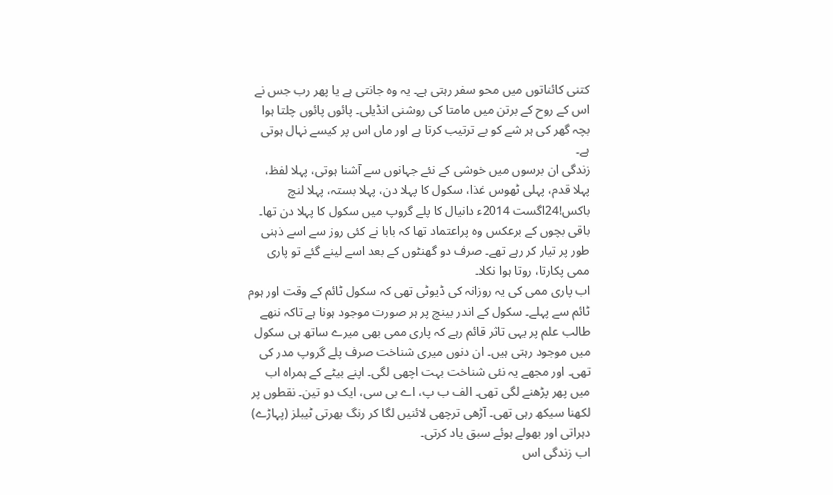کتنی کائناتوں میں محو سفر رہتی ہے۔ یہ وہ جانتی ہے یا پھر رب جس نے اس کے روح کے برتن میں مامتا کی روشنی انڈیلی۔ پائوں پائوں چلتا ہوا بچہ گھر کی ہر شے کو بے ترتیب کرتا ہے اور ماں اس پر کیسے نہال ہوتی ہے۔
زندگی ان برسوں میں خوشی کے نئے جہانوں سے آشنا ہوتی، پہلا لفظ، پہلا قدم، پہلی ٹھوس غذا، سکول کا پہلا دن، پہلا بستہ، پہلا لنچ باکس!24اگست 2014ء دانیال کا پلے گروپ میں سکول کا پہلا دن تھا۔ باقی بچوں کے برعکس وہ پراعتماد تھا کہ بابا نے کئی روز سے اسے ذہنی طور پر تیار کر رہے تھے۔ صرف دو گھنٹوں کے بعد اسے لینے گئے تو پاری ممی پکارتا، روتا ہوا نکلا۔
اب پاری ممی کی یہ روزانہ کی ڈیوٹی تھی کہ سکول ٹائم کے وقت اور ہوم ٹائم سے پہلے۔ سکول کے اندر بینچ پر ہر صورت موجود ہونا ہے تاکہ ننھے طالب علم پر یہی تاثر قائم رہے کہ پاری ممی بھی میرے ساتھ ہی سکول میں موجود رہتی ہیں۔ ان دنوں میری شناخت صرف پلے گروپ مدر کی تھی۔ اور مجھے یہ نئی شناخت بہت اچھی لگی۔ اپنے بیٹے کے ہمراہ اب میں پھر پڑھنے لگی تھی۔ الف ب پ، اے بی سی، ایک دو تین۔ نقطوں پر لکھنا سیکھ رہی تھی۔ آڑھی ترچھی لائنیں لگا کر رنگ بھرتی ٹیبلز (پہاڑے) دہراتی اور بھولے ہوئے سبق یاد کرتی۔
اب زندگی اس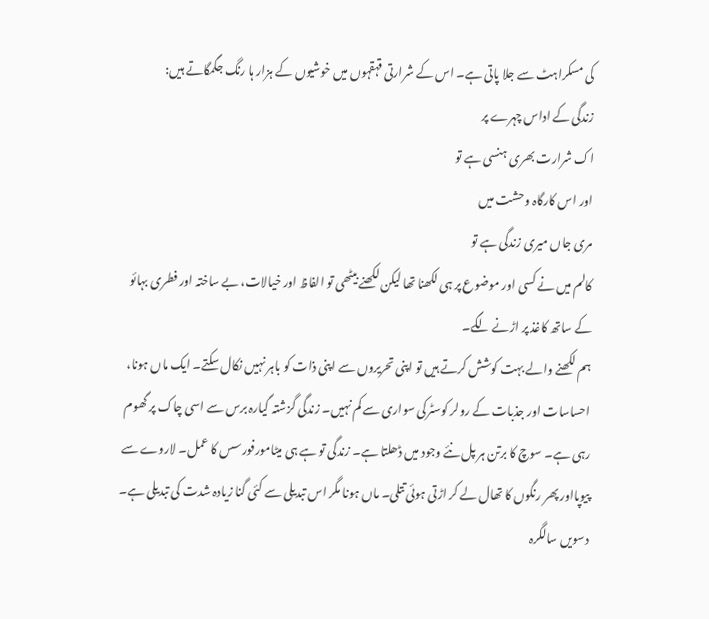کی مسکراہٹ سے جلا پاتی ہے۔ اس کے شرارتی قہقہوں میں خوشیوں کے ہزار ہا رنگ جگمگاتے ہیں:
زندگی کے اداس چہرے پر
اک شرارت بھری ہنسی ہے تو
اور اس کارگاہ وحشت میں
مری جاں میری زندگی ہے تو
کالم میں نے کسی اور موضوع پر ہی لکھنا تھا لیکن لکھنے بیٹھی تو الفاظ اور خیالات، بے ساختہ اور فطری بہائو کے ساتھ کاغذ پر اڑنے لگے۔
ہم لکھنے والے بہت کوشش کرتے ہیں تو اپنی تحریروں سے اپنی ذات کو باہر نہیں نکال سکتے۔ ایک ماں ہونا، احساسات اور جذبات کے رولر کوسٹرکی سواری سے کم نہیں۔ زندگی گزشتہ گیارہ برس سے اسی چاک پر گھوم رہی ہے۔ سوچ کا برتن ہر پل نئے وجود میں ڈھلتا ہے۔ زندگی تو ہے ہی میٹامورفورسس کا عمل۔ لاروے سے پیوپااور پھر رنگوں کا تھال لے کر اڑتی ہوئی تتلی۔ ماں ہونا مگر اس تبدیلی سے کئی گنا زیادہ شدت کی تبدیلی ہے۔ دسویں سالگرہ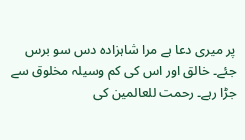پر میری دعا ہے مرا شاہزادہ دس سو برس جئے۔ خالق اور اس کی کم وسیلہ مخلوق سے جڑا رہے۔ رحمت للعالمین کی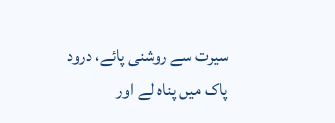سیرت سے روشنی پائے، درود پاک میں پناہ لے اور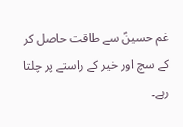غم حسینؑ سے طاقت حاصل کر کے سچ اور خیر کے راستے پر چلتا رہے۔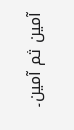آمین ثم آمین۔